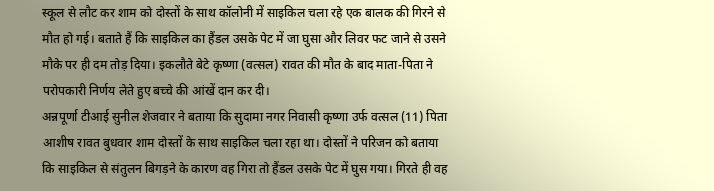स्कूल से लौट कर शाम को दोस्तों के साथ कॉलोनी में साइकिल चला रहे एक बालक की गिरने से मौत हो गई। बताते हैं कि साइकिल का हैंडल उसके पेट में जा घुसा और लिवर फट जाने से उसने मौके पर ही दम तोड़ दिया। इकलौते बेटे कृष्णा (वत्सल) रावत की मौत के बाद माता-पिता ने परोपकारी निर्णय लेते हुए बच्चे की आंखें दान कर दी।
अन्नपूर्णा टीआई सुनील शेजवार ने बताया कि सुदामा नगर निवासी कृष्णा उर्फ वत्सल (11) पिता आशीष रावत बुधवार शाम दोस्तों के साथ साइकिल चला रहा था। दोस्तों ने परिजन को बताया कि साइकिल से संतुलन बिगड़ने के कारण वह गिरा तो हैंडल उसके पेट में घुस गया। गिरते ही वह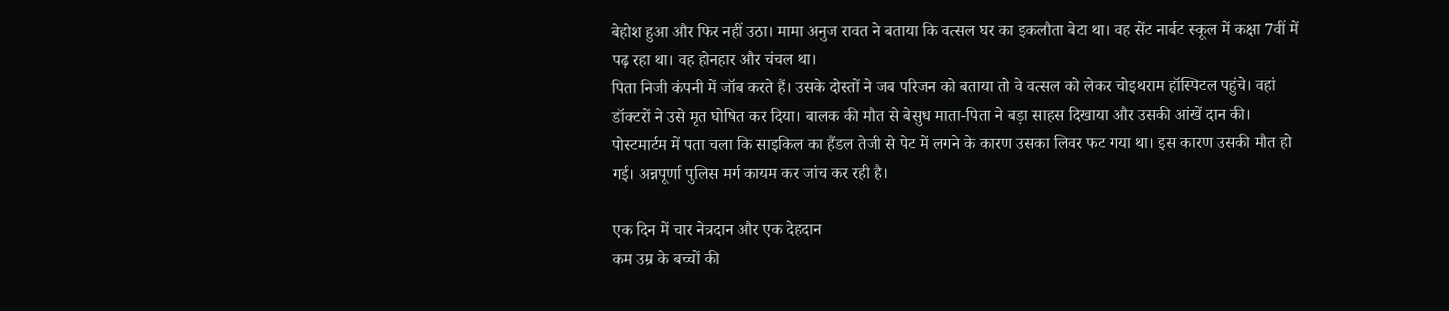बेहोश हुआ और फिर नहीं उठा। मामा अनुज रावत ने बताया कि वत्सल घर का इकलौता बेटा था। वह सेंट नार्बट स्कूल में कक्षा 7वीं में पढ़ रहा था। वह होनहार और चंचल था।
पिता निजी कंपनी में जॉब करते हैं। उसके दोस्तों ने जब परिजन को बताया तो वे वत्सल को लेकर चोइथराम हॉस्पिटल पहुंचे। वहां डॉक्टरों ने उसे मृत घोषित कर दिया। बालक की मौत से बेसुध माता-पिता ने बड़ा साहस दिखाया और उसकी आंखें दान की। पोस्टमार्टम में पता चला कि साइकिल का हैंडल तेजी से पेट में लगने के कारण उसका लिवर फट गया था। इस कारण उसकी मौत हो गई। अन्नपूर्णा पुलिस मर्ग कायम कर जांच कर रही है।

एक दिन में चार नेत्रदान और एक देहदान
कम उम्र के बच्चों की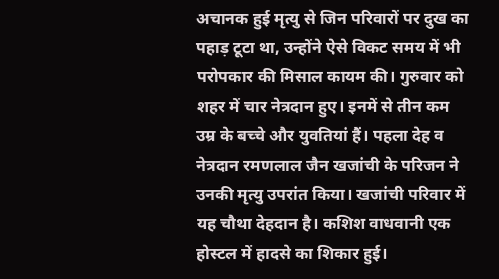अचानक हुई मृत्यु से जिन परिवारों पर दुख का पहाड़ टूटा था, उन्होंने ऐसे विकट समय में भी परोपकार की मिसाल कायम की। गुरुवार को शहर में चार नेत्रदान हुए। इनमें से तीन कम उम्र के बच्चे और युवतियां हैं। पहला देह व नेत्रदान रमणलाल जैन खजांची के परिजन ने उनकी मृत्यु उपरांत किया। खजांची परिवार में यह चौथा देहदान है। कशिश वाधवानी एक होस्टल में हादसे का शिकार हुई।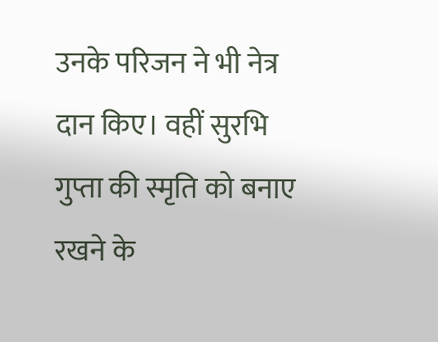उनके परिजन ने भी नेत्र दान किए। वहीं सुरभि गुप्ता की स्मृति को बनाए रखने के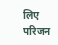लिए परिजन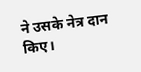ने उसके नेत्र दान किए।